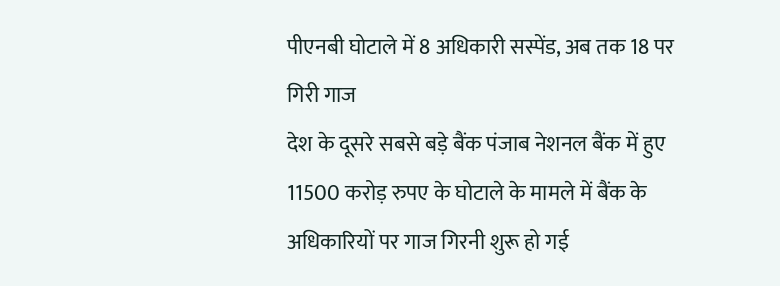पीएनबी घोटाले में 8 अधिकारी सस्पेंड, अब तक 18 पर गिरी गाज
देश के दूसरे सबसे बड़े बैंक पंजाब नेशनल बैंक में हुए 11500 करोड़ रुपए के घोटाले के मामले में बैंक के अधिकारियों पर गाज गिरनी शुरू हो गई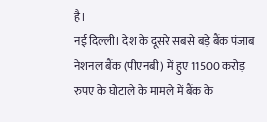है।
नई दिल्ली। देश के दूसरे सबसे बड़े बैंक पंजाब नेशनल बैंक (पीएनबी) में हुए 11500 करोड़ रुपए के घोटाले के मामले में बैंक के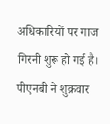अधिकारियों पर गाज गिरनी शुरू हो गई है। पीएनबी ने शुक्रवार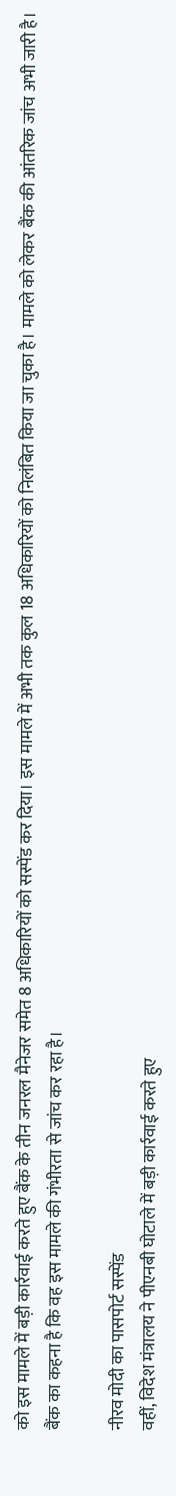को इस मामले में बड़ी कार्रवाई करते हुए बैंक के तीन जनरल मैनेजर समेत 8 अधिकारियों को सस्पेंड कर दिया। इस मामले में अभी तक कुल 18 अधिकारियों को निलंबित किया जा चुका है। मामले को लेकर बैंक की आंतरिक जांच अभी जारी है। बैंक का कहना है कि वह इस मामले की गंभीरता से जांच कर रहा है।

नीरव मोदी का पासपोर्ट सस्पेंड
वहीं, विदेश मंत्रालय ने पीएनबी घोटाले में बड़ी कार्रवाई करते हुए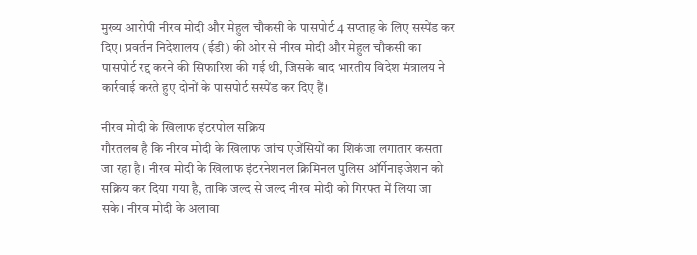मुख्य आरोपी नीरव मोदी और मेहुल चौकसी के पासपोर्ट 4 सप्ताह के लिए सस्पेंड कर दिए। प्रवर्तन निदेशालय (ईडी) की ओर से नीरव मोदी और मेहुल चौकसी का पासपोर्ट रद्द करने की सिफारिश की गई थी, जिसके बाद भारतीय विदेश मंत्रालय ने कार्रवाई करते हुए दोनों के पासपोर्ट सस्पेंड कर दिए हैं।

नीरव मोदी के खिलाफ इंटरपोल सक्रिय
गौरतलब है कि नीरव मोदी के खिलाफ जांच एजेंसियों का शिकंजा लगातार कसता जा रहा है। नीरव मोदी के खिलाफ इंटरनेशनल क्रिमिनल पुलिस ऑर्गेनाइजेशन को सक्रिय कर दिया गया है, ताकि जल्द से जल्द नीरव मोदी को गिरफ्त में लिया जा सके। नीरव मोदी के अलावा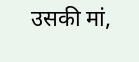उसकी मां,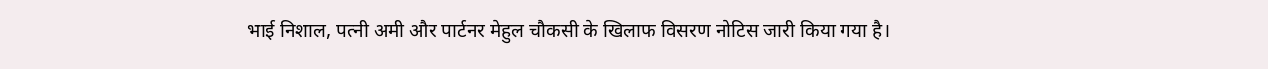भाई निशाल, पत्नी अमी और पार्टनर मेहुल चौकसी के खिलाफ विसरण नोटिस जारी किया गया है।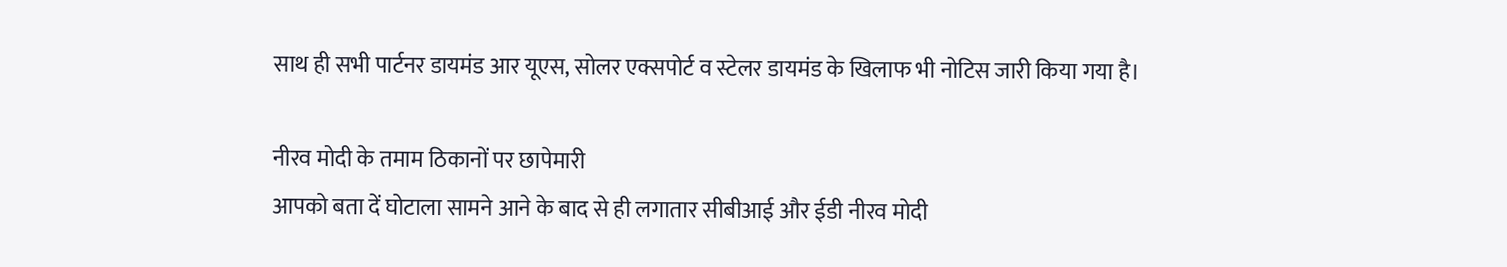साथ ही सभी पार्टनर डायमंड आर यूएस, सोलर एक्सपोर्ट व स्टेलर डायमंड के खिलाफ भी नोटिस जारी किया गया है।

नीरव मोदी के तमाम ठिकानों पर छापेमारी
आपको बता दें घोटाला सामने आने के बाद से ही लगातार सीबीआई और ईडी नीरव मोदी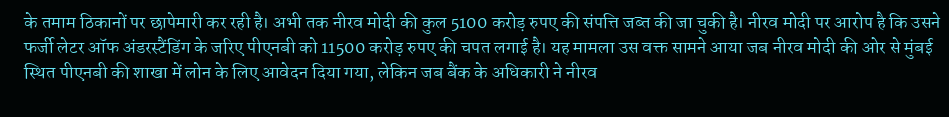के तमाम ठिकानों पर छापेमारी कर रही है। अभी तक नीरव मोदी की कुल 5100 करोड़ रुपए की संपत्ति जब्त की जा चुकी है। नीरव मोदी पर आरोप है कि उसने फर्जी लेटर ऑफ अंडरस्टैंडिंग के जरिए पीएनबी को 11500 करोड़ रुपए की चपत लगाई है। यह मामला उस वक्त सामने आया जब नीरव मोदी की ओर से मुंबई स्थित पीएनबी की शाखा में लोन के लिए आवेदन दिया गया, लेकिन जब बैंक के अधिकारी ने नीरव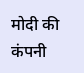मोदी की कंपनी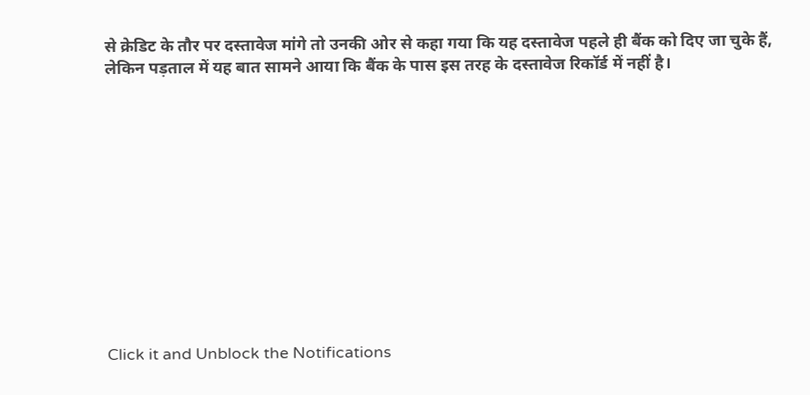से क्रेडिट के तौर पर दस्तावेज मांगे तो उनकी ओर से कहा गया कि यह दस्तावेज पहले ही बैंक को दिए जा चुके हैं, लेकिन पड़ताल में यह बात सामने आया कि बैंक के पास इस तरह के दस्तावेज रिकॉर्ड में नहीं है।












Click it and Unblock the Notifications